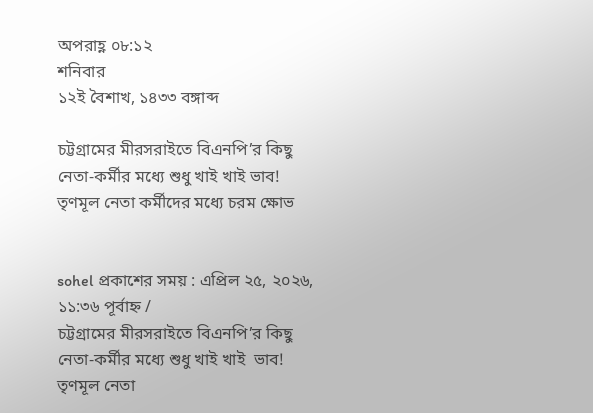অপরাহ্ণ ০৮:১২
শনিবার
১২ই বৈশাখ, ১৪৩৩ বঙ্গাব্দ

চট্টগ্রামের মীরসরাইতে বিএনপি’র কিছু নেতা-কর্মীর মধ্যে শুধু খাই খাই ভাব! তৃণমূল নেতা কর্মীদের মধ্যে চরম ক্ষোভ


sohel প্রকাশের সময় : এপ্রিল ২৫, ২০২৬, ১১:৩৬ পূর্বাহ্ন /
চট্টগ্রামের মীরসরাইতে বিএনপি’র কিছু নেতা-কর্মীর মধ্যে শুধু খাই খাই  ভাব! তৃণমূল নেতা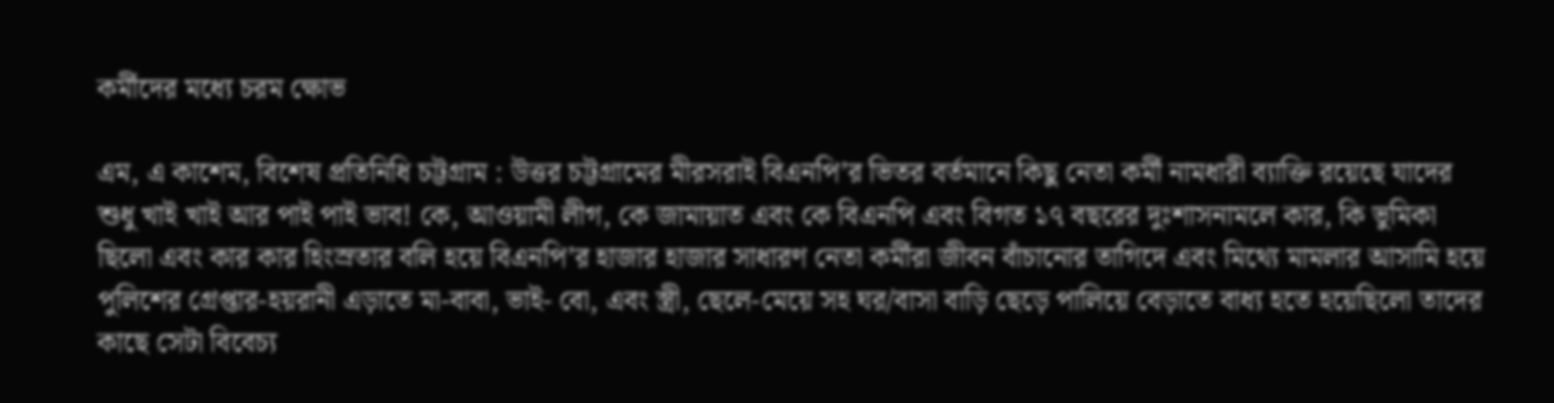কর্মীদের মধ্যে চরম ক্ষোভ

এম, এ কাশেম, বিশেষ প্রতিনিধি চট্টগ্রাম : উত্তর চট্টগ্রামের মীরসরাই বিএনপি’র ভিতর বর্তমানে কিছু নেতা কর্মী নামধারী ব্যাক্তি রয়েছে যাদের শুধু খাই খাই আর পাই পাই ভাব! কে, আওয়ামী লীগ, কে জামায়াত এবং কে বিএনপি এবং বিগত ১৭ বছরের দুঃশাসনামলে কার, কি ভুমিকা ছিলো এবং কার কার হিংস্রতার বলি হয়ে বিএনপি’র হাজার হাজার সাধারণ নেতা কর্মীরা জীবন বাঁচানোর তাগিদে এবং মিথ্যে মামলার আসামি হয়ে পুলিশের গ্রেপ্তার-হয়রানী এড়াতে মা-বাবা, ভাই- বো, এবং স্ত্রী, ছেলে-মেয়ে সহ ঘর/বাসা বাড়ি ছেড়ে পালিয়ে বেড়াতে বাধ্য হতে হয়েছিলো তাদের কাছে সেটা বিবেচ্য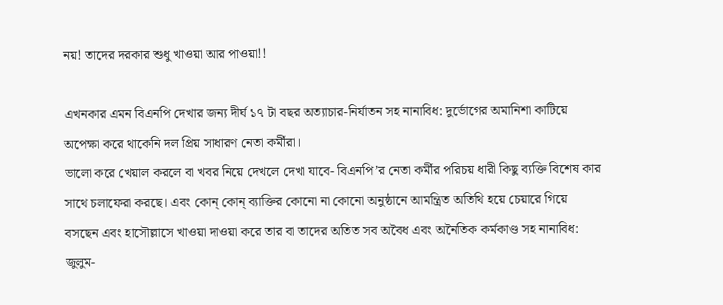নয়! তাদের দরকার শুধু খাওয়া আর পাওয়া!!

এখনকার এমন বিএনপি দেখার জন্য দীর্ঘ ১৭ টা বছর অত্যাচার-নির্যাতন সহ নানাবিধ: দুর্ভোগের অমানিশা কাটিয়ে অপেক্ষা করে থাকেনি দল প্রিয় সাধারণ নেতা কর্মীরা।
ভালো করে খেয়াল করলে বা খবর নিয়ে দেখলে দেখা যাবে- বিএনপি’র নেতা কর্মীর পরিচয় ধারী কিছু ব্যক্তি বিশেষ কার সাথে চলাফেরা করছে। এবং কোন্ কোন্ ব্যাক্তির কোনো না কোনো অনুষ্ঠানে আমন্ত্রিত অতিথি হয়ে চেয়ারে গিয়ে বসছেন এবং হাসৌল্লাসে খাওয়া দাওয়া করে তার বা তাদের অতিত সব অবৈধ এবং অনৈতিক কর্মকাণ্ড সহ নানাবিধ: জুলুম-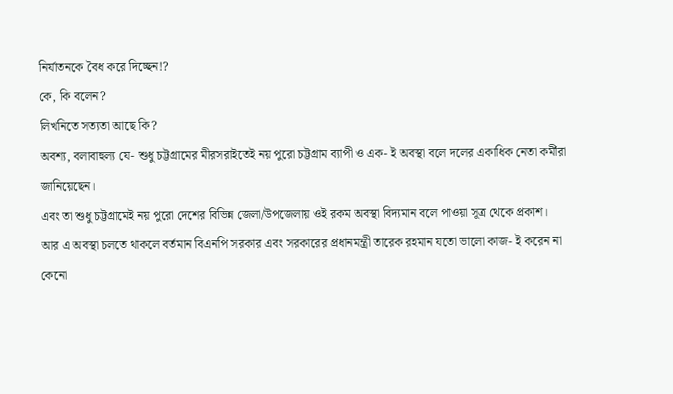নির্যাতনকে বৈধ করে দিচ্ছেন!?
কে, কি বলেন?
লিখনিতে সত্যতা আছে কি?
অবশ্য, বলাবাহুল্য যে- শুধু চট্টগ্রামের মীরসরাইতেই নয় পুরো চট্টগ্রাম ব্যাপী ও এক- ই অবস্থা বলে দলের একাধিক নেতা কর্মীরা জানিয়েছেন।
এবং তা শুধু চট্টগ্রামেই নয় পুরো দেশের বিভিন্ন জেলা/উপজেলায় ওই রকম অবস্থা বিদ্যমান বলে পাওয়া সূত্র থেকে প্রকাশ।
আর এ অবস্থা চলতে থাকলে বর্তমান বিএনপি সরকার এবং সরকারের প্রধানমন্ত্রী তারেক রহমান যতো ভালো কাজ- ই করেন না কেনো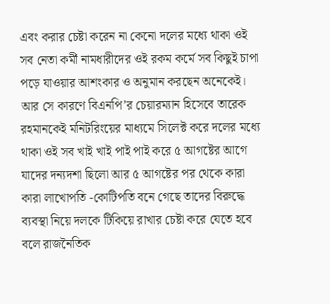এবং করার চেষ্টা করেন না কেনো দলের মধ্যে থাকা ওই সব নেতা কর্মী নামধারীদের ওই রকম কর্মে সব কিছুই চাপা পড়ে যাওয়ার আশংকার ও অনুমান করছেন অনেকেই।
আর সে কারণে বিএনপি’র চেয়ারম্যান হিসেবে তারেক রহমানকেই মনিটরিংয়ের মাধ্যমে সিলেক্ট করে দলের মধ্যে থাকা ওই সব খাই খাই পাই পাই করে ৫ আগষ্টের আগে যাদের দন্যদশা ছিলো আর ৫ আগষ্টের পর থেকে কারা কারা লাখোপতি -কোটিপতি বনে গেছে তাদের বিরুদ্ধে ব্যবস্থা নিয়ে দলকে টিকিয়ে রাখার চেষ্টা করে যেতে হবে বলে রাজনৈতিক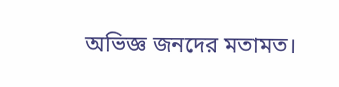অভিজ্ঞ জনদের মতামত।